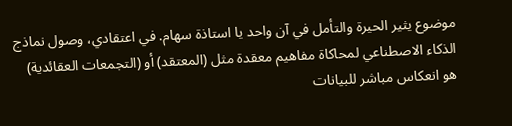موضوع يثير الحيرة والتأمل في آن واحد يا استاذة سهام. في اعتقادي، وصول نماذج الذكاء الاصطناعي لمحاكاة مفاهيم معقدة مثل (المعتقد) أو (التجمعات العقائدية) هو انعكاس مباشر للبيانات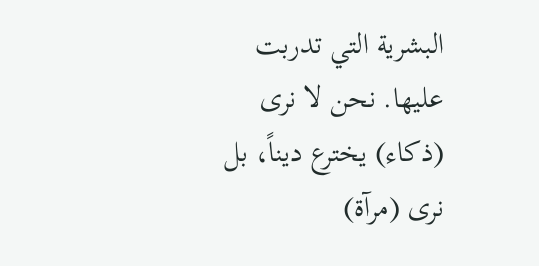البشرية التي تدربت عليها. نحن لا نرى (ذكاء) يخترع ديناً، بل نرى (مرآة)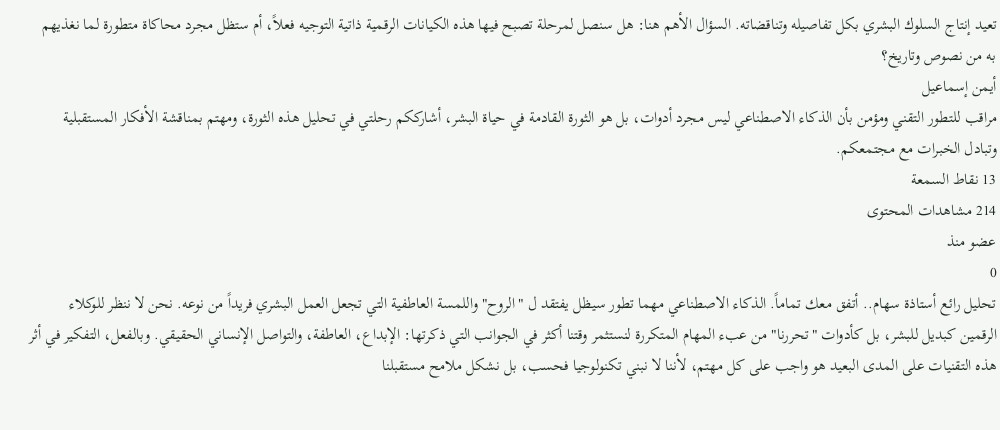تعيد إنتاج السلوك البشري بكل تفاصيله وتناقضاته. السؤال الأهم هنا: هل سنصل لمرحلة تصبح فيها هذه الكيانات الرقمية ذاتية التوجيه فعلاً، أم ستظل مجرد محاكاة متطورة لما نغذيهم به من نصوص وتاريخ؟
أيمن إسماعيل
مراقب للتطور التقني ومؤمن بأن الذكاء الاصطناعي ليس مجرد أدوات، بل هو الثورة القادمة في حياة البشر، أشارككم رحلتي في تحليل هذه الثورة، ومهتم بمناقشة الأفكار المستقبلية وتبادل الخبرات مع مجتمعكم.
13 نقاط السمعة
214 مشاهدات المحتوى
عضو منذ
0
تحليل رائع أستاذة سهام.. أتفق معك تماماً. الذكاء الاصطناعي مهما تطور سيظل يفتقد ل "الروح" واللمسة العاطفية التي تجعل العمل البشري فريداً من نوعه. نحن لا ننظر للوكلاء الرقمين كبديل للبشر، بل كأدوات "تحررنا" من عبء المهام المتكررة لنستثمر وقتنا أكثر في الجوانب التي ذكرتها: الإبداع، العاطفة، والتواصل الإنساني الحقيقي. وبالفعل، التفكير في أثر هذه التقنيات على المدى البعيد هو واجب على كل مهتم، لأننا لا نبني تكنولوجيا فحسب، بل نشكل ملامح مستقبلنا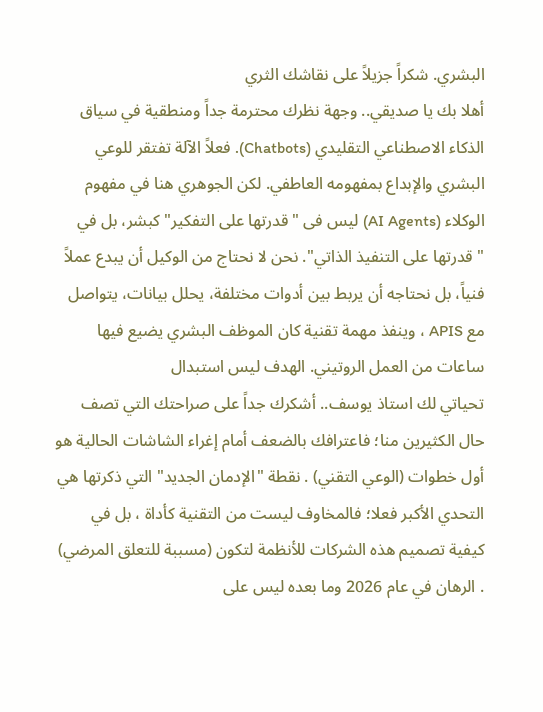البشري. شكراً جزيلاً على نقاشك الثري
أهلا بك يا صديقي.. وجهة نظرك محترمة جداً ومنطقية في سياق الذكاء الاصطناعي التقليدي (Chatbots). فعلاً الآلة تفتقر للوعي البشري والإبداع بمفهومه العاطفي. لكن الجوهري هنا في مفهوم الوكلاء (AI Agents) ليس فى "قدرتها على التفكير" كبشر، بل في "قدرتها على التنفيذ الذاتي". نحن لا نحتاج من الوكيل أن يبدع عملاً فنياً، بل نحتاجه أن يربط بين أدوات مختلفة، يحلل بيانات، يتواصل مع APIS ، وينفذ مهمة تقنية كان الموظف البشري يضيع فيها ساعات من العمل الروتيني. الهدف ليس استبدال
تحياتي لك استاذ يوسف.. أشكرك جداً على صراحتك التي تصف حال الكثيرين منا؛ فاعترافك بالضعف أمام إغراء الشاشات الحالية هو أول خطوات (الوعي التقني) . نقطة "الإدمان الجديد" التي ذكرتها هي التحدي الأكبر فعلا؛ فالمخاوف ليست من التقنية كأداة ، بل في كيفية تصميم هذه الشركات للأنظمة لتكون (مسببة للتعلق المرضي) . الرهان في عام 2026 وما بعده ليس على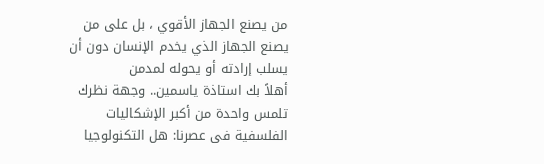من يصنع الجهاز الأقوي ، بل على من يصنع الجهاز الذي يخدم الإنسان دون أن يسلب إرادته أو يحوله لمدمن
أهلاً بك استاذة ياسمين.. وجهة نظرك تلمس واحدة من أكبر الإشكاليات الفلسفية فى عصرنا: هل التكنولوجيا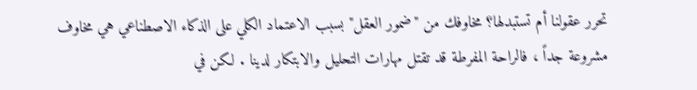تحرر عقولنا أم تستبدلها؟ مخاوفك من "ضمور العقل" بسبب الاعتماد الكلي على الذكاء الاصطناعي هي مخاوف مشروعة جداً ، فالراحة المفرطة قد تقتل مهارات التحليل والابتكار لدينا . لكن في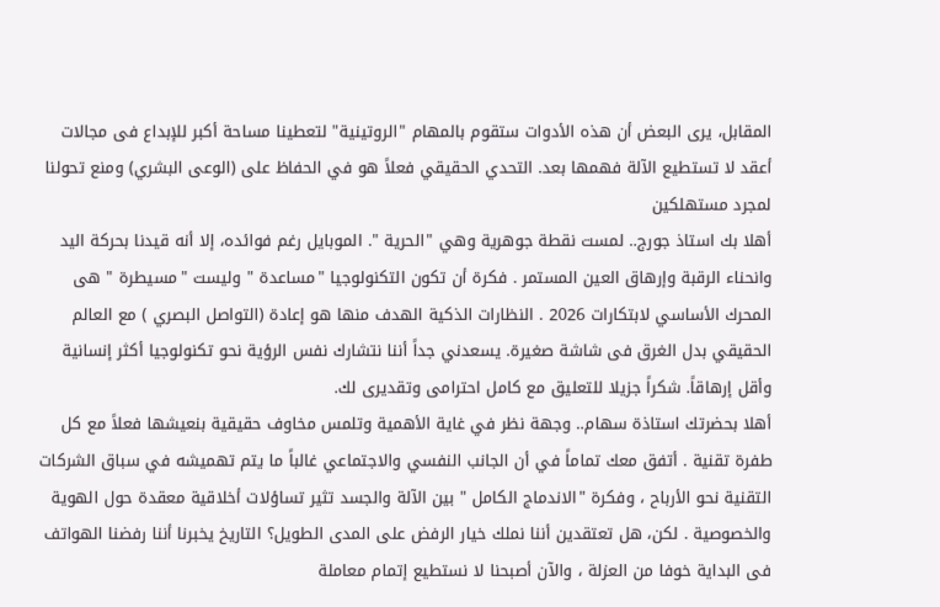المقابل، يرى البعض أن هذه الأدوات ستقوم بالمهام "الروتينية" لتعطينا مساحة أكبر للإبداع فى مجالات أعقد لا تستطيع الآلة فهمها بعد. التحدي الحقيقي فعلاً هو في الحفاظ على (الوعى البشري) ومنع تحولنا لمجرد مستهلكين
أهلا بك استاذ جورج.. لمست نقطة جوهرية وهي "الحرية ". الموبايل رغم فوائده، إلا أنه قيدنا بحركة اليد وانحناء الرقبة وإرهاق العين المستمر . فكرة أن تكون التكنولوجيا "مساعدة " وليست "مسيطرة " هى المحرك الأساسي لابتكارات 2026 . النظارات الذكية الهدف منها هو إعادة (التواصل البصري ) مع العالم الحقيقي بدل الغرق فى شاشة صغيرة. يسعدني جداً أننا نتشارك نفس الرؤية نحو تكنولوجيا أكثر إنسانية وأقل إرهاقاً. شكراً جزيلا للتعليق مع كامل احترامى وتقديرى لك.
أهلا بحضرتك استاذة سهام.. وجهة نظر في غاية الأهمية وتلمس مخاوف حقيقية بنعيشها فعلاً مع كل طفرة تقنية . أتفق معك تماماً في أن الجانب النفسي والاجتماعي غالباً ما يتم تهميشه في سباق الشركات التقنية نحو الأرباح ، وفكرة "الاندماج الكامل " بين الآلة والجسد تثير تساؤلات أخلاقية معقدة حول الهوية والخصوصية . لكن، هل تعتقدين أننا نملك خيار الرفض على المدى الطويل؟ التاريخ يخبرنا أننا رفضنا الهواتف فى البداية خوفا من العزلة ، والآن أصبحنا لا نستطيع إتمام معاملة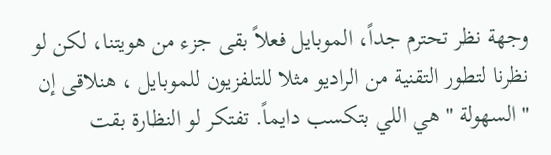وجهة نظر تحترم جداً، الموبايل فعلاً بقى جزء من هويتنا، لكن لو نظرنا لتطور التقنية من الراديو مثلا للتلفزيون للموبايل ، هنلاقى إن "السهولة " هي اللي بتكسب دايماً. تفتكر لو النظارة بقت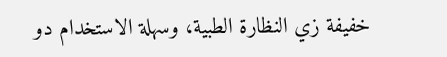خفيفة زي النظارة الطبية، وسهلة الاستخدام دو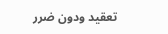تعقيد ودون ضرر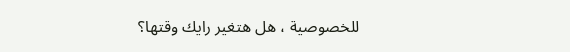للخصوصية ، هل هتغير رايك وقتها؟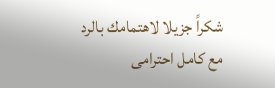شكراً جزيلا لاهتمامك بالرد مع كامل احترامى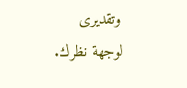وتقديرى لوجهة نظرك.